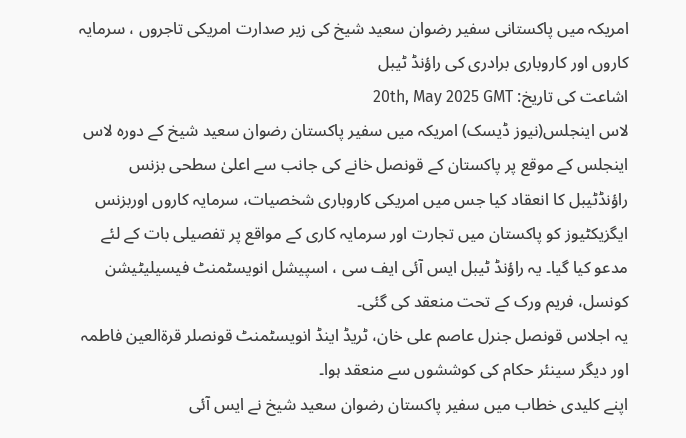امریکہ میں پاکستانی سفیر رضوان سعید شیخ کی زیر صدارت امریکی تاجروں ، سرمایہ کاروں اور کاروباری برادری کی راؤنڈ ٹیبل
اشاعت کی تاریخ: 20th, May 2025 GMT
لاس اینجلس(نیوز ڈیسک) امریکہ میں سفیر پاکستان رضوان سعید شیخ کے دورہ لاس اینجلس کے موقع پر پاکستان کے قونصل خانے کی جانب سے اعلیٰ سطحی بزنس راؤنڈٹیبل کا انعقاد کیا جس میں امریکی کاروباری شخصیات، سرمایہ کاروں اوربزنس ایگزیکٹیوز کو پاکستان میں تجارت اور سرمایہ کاری کے مواقع پر تفصیلی بات کے لئے مدعو کیا گیا۔ یہ راؤنڈ ٹیبل ایس آئی ایف سی ، اسپیشل انویسٹمنٹ فیسیلیٹیشن کونسل، فریم ورک کے تحت منعقد کی گئی۔
یہ اجلاس قونصل جنرل عاصم علی خان، ٹریڈ اینڈ انویسٹمنٹ قونصلر قرۃالعین فاطمہ اور دیگر سینئر حکام کی کوششوں سے منعقد ہوا۔
اپنے کلیدی خطاب میں سفیر پاکستان رضوان سعید شیخ نے ایس آئی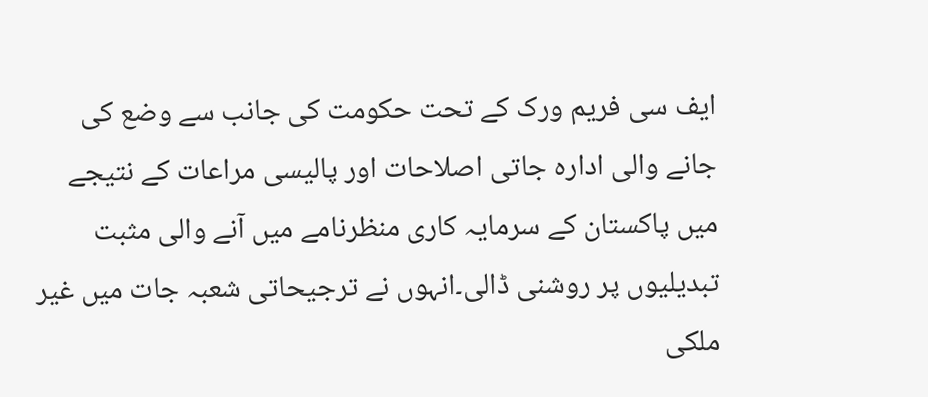ایف سی فریم ورک کے تحت حکومت کی جانب سے وضع کی جانے والی ادارہ جاتی اصلاحات اور پالیسی مراعات کے نتیجے میں پاکستان کے سرمایہ کاری منظرنامے میں آنے والی مثبت تبدیلیوں پر روشنی ڈالی۔انہوں نے ترجیحاتی شعبہ جات میں غیر ملکی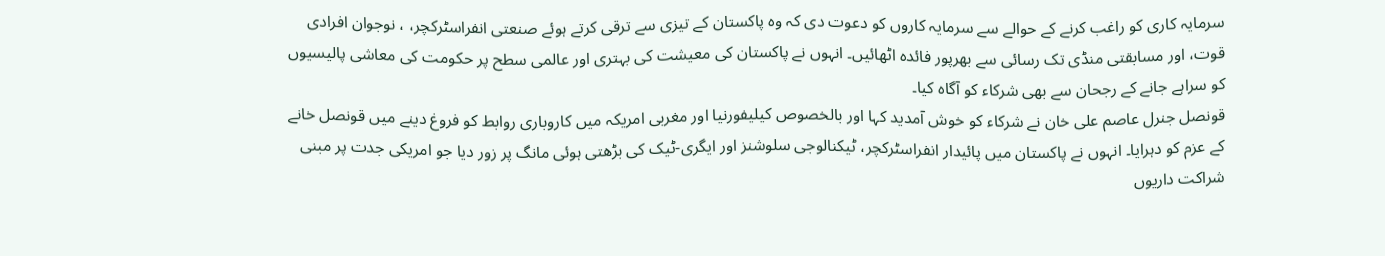سرمایہ کاری کو راغب کرنے کے حوالے سے سرمایہ کاروں کو دعوت دی کہ وہ پاکستان کے تیزی سے ترقی کرتے ہوئے صنعتی انفراسٹرکچر، ، نوجوان افرادی قوت، اور مسابقتی منڈی تک رسائی سے بھرپور فائدہ اٹھائیں۔ انہوں نے پاکستان کی معیشت کی بہتری اور عالمی سطح پر حکومت کی معاشی پالیسیوں کو سراہے جانے کے رجحان سے بھی شرکاء کو آگاہ کیا۔
قونصل جنرل عاصم علی خان نے شرکاء کو خوش آمدید کہا اور بالخصوص کیلیفورنیا اور مغربی امریکہ میں کاروباری روابط کو فروغ دینے میں قونصل خانے کے عزم کو دہرایا۔ انہوں نے پاکستان میں پائیدار انفراسٹرکچر، ٹیکنالوجی سلوشنز اور ایگری-ٹیک کی بڑھتی ہوئی مانگ پر زور دیا جو امریکی جدت پر مبنی شراکت داریوں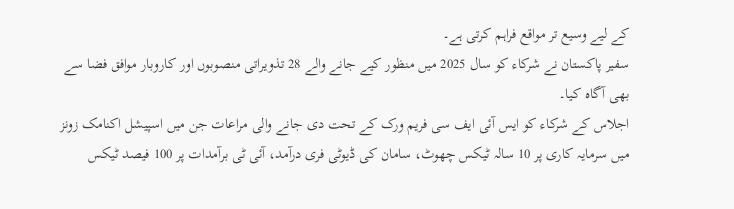کے لیے وسیع تر مواقع فراہم کرتی ہے۔
سفیر پاکستان نے شرکاء کو سال 2025 میں منظور کیے جانے والے 28 تذویراتی منصوبوں اور کاروبار موافق فضا سے بھی آگاہ کیا۔
اجلاس کے شرکاء کو ایس آئی ایف سی فریم ورک کے تحت دی جانے والی مراعات جن میں اسپیشل اکنامک زونز میں سرمایہ کاری پر 10 سالہ ٹیکس چھوٹ، سامان کی ڈیوٹی فری درآمد، آئی ٹی برآمدات پر 100 فیصد ٹیکس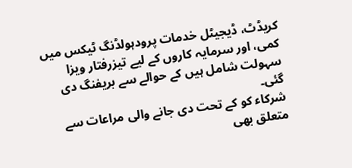کریڈٹ، ڈیجیٹل خدمات پرودہولڈنگ ٹیکس میں کمی، اور سرمایہ کاروں کے لیے تیزرفتار ویزا سہولت شامل ہیں کے حوالے سے بریفنگ دی گئی۔
شرکاء کو کے تحت دی جانے والی مراعات سے متعلق بھی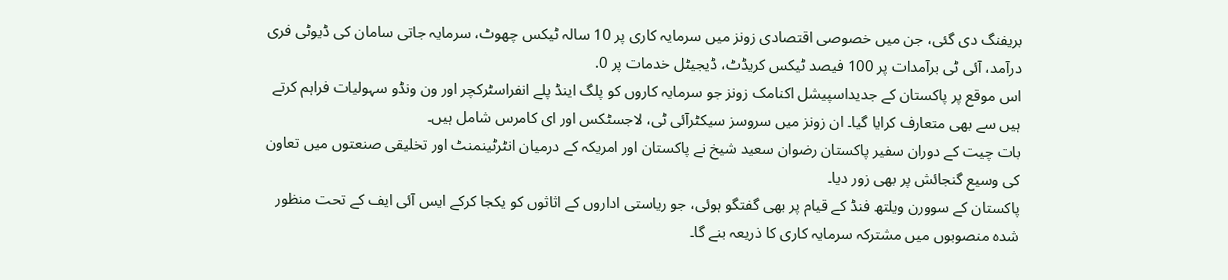بریفنگ دی گئی، جن میں خصوصی اقتصادی زونز میں سرمایہ کاری پر 10 سالہ ٹیکس چھوٹ، سرمایہ جاتی سامان کی ڈیوٹی فری درآمد، آئی ٹی برآمدات پر 100 فیصد ٹیکس کریڈٹ، ڈیجیٹل خدمات پر 0.
اس موقع پر پاکستان کے جدیداسپیشل اکنامک زونز جو سرمایہ کاروں کو پلگ اینڈ پلے انفراسٹرکچر اور ون ونڈو سہولیات فراہم کرتے ہیں سے بھی متعارف کرایا گیا۔ ان زونز میں سروسز سیکٹرآئی ٹی، لاجسٹکس اور ای کامرس شامل ہیں۔
بات چیت کے دوران سفیر پاکستان رضوان سعید شیخ نے پاکستان اور امریکہ کے درمیان انٹرٹینمنٹ اور تخلیقی صنعتوں میں تعاون کی وسیع گنجائش پر بھی زور دیا۔
پاکستان کے سوورن ویلتھ فنڈ کے قیام پر بھی گفتگو ہوئی، جو ریاستی اداروں کے اثاثوں کو یکجا کرکے ایس آئی ایف کے تحت منظور شدہ منصوبوں میں مشترکہ سرمایہ کاری کا ذریعہ بنے گا۔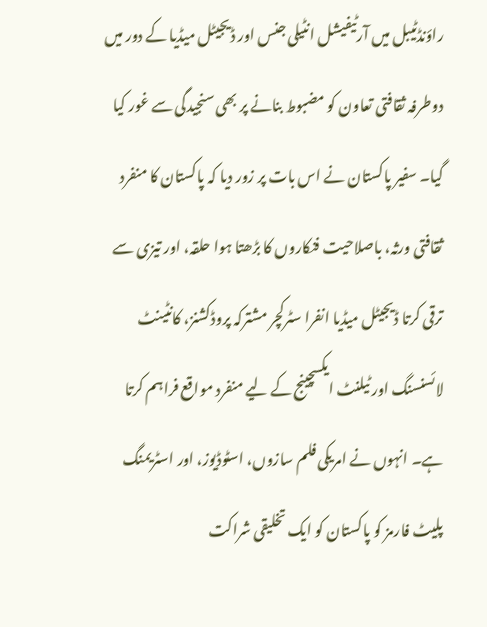راؤنڈٹیبل میں آرٹیفیشل انٹیلی جنس اور ڈیجیٹل میڈیا کے دور میں دوطرفہ ثقافتی تعاون کو مضبوط بنانے پر بھی سنجیدگی سے غور کیا گیا۔ سفیر پاکستان نے اس بات پر زور دیا کہ پاکستان کا منفرد ثقافتی ورثہ، باصلاحیت فنکاروں کا بڑھتا ہوا حلقہ، اور تیزی سے ترقی کرتا ڈیجیٹل میڈیا انفرا سٹرکچر مشترکہ پروڈکشنز، کانٹینٹ لائسنسنگ اور ٹیلنٹ ایکسچینج کے لیے منفرد مواقع فراہم کرتا ہے۔ انہوں نے امریکی فلم سازوں، اسٹوڈیوز، اور اسٹریمنگ پلیٹ فارمز کو پاکستان کو ایک تخلیقی شراکت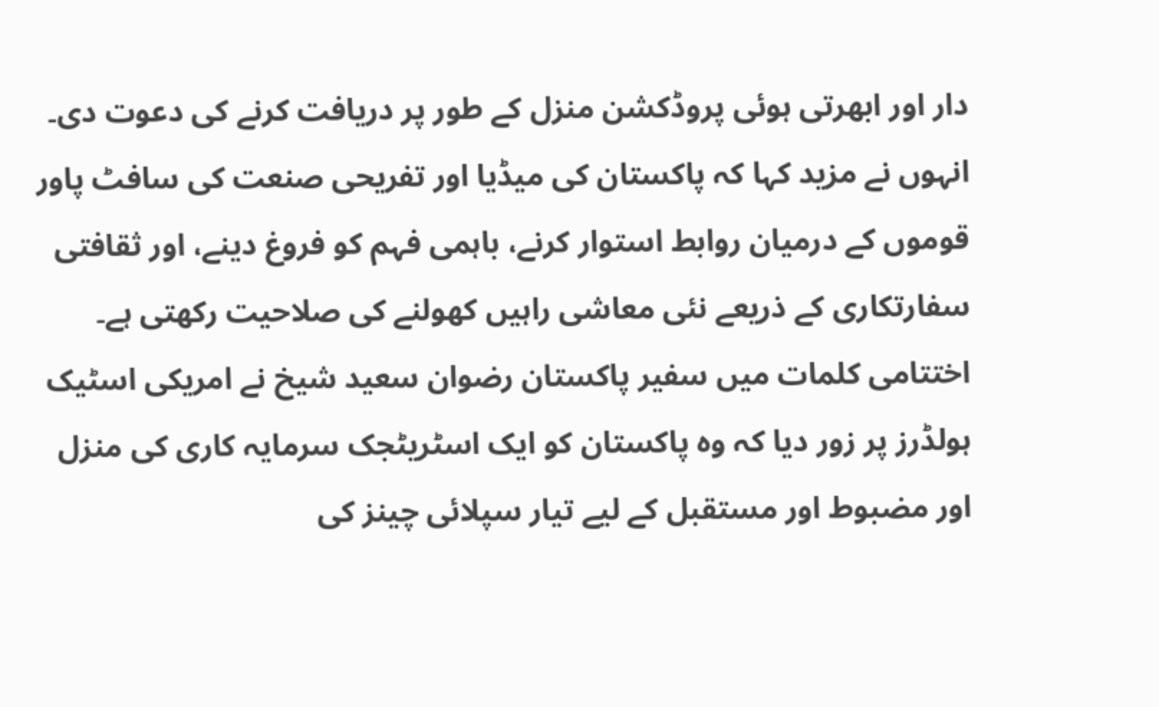دار اور ابھرتی ہوئی پروڈکشن منزل کے طور پر دریافت کرنے کی دعوت دی۔ انہوں نے مزید کہا کہ پاکستان کی میڈیا اور تفریحی صنعت کی سافٹ پاور قوموں کے درمیان روابط استوار کرنے، باہمی فہم کو فروغ دینے، اور ثقافتی سفارتکاری کے ذریعے نئی معاشی راہیں کھولنے کی صلاحیت رکھتی ہے۔
اختتامی کلمات میں سفیر پاکستان رضوان سعید شیخ نے امریکی اسٹیک ہولڈرز پر زور دیا کہ وہ پاکستان کو ایک اسٹریٹجک سرمایہ کاری کی منزل اور مضبوط اور مستقبل کے لیے تیار سپلائی چینز کی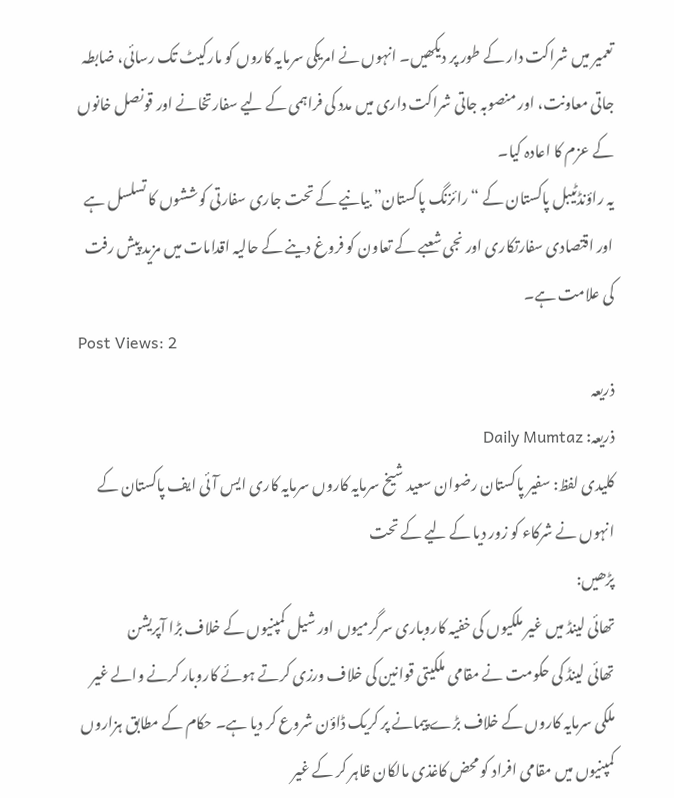تعمیر میں شراکت دار کے طور پر دیکھیں۔ انہوں نے امریکی سرمایہ کاروں کو مارکیٹ تک رسائی، ضابطہ جاتی معاونت، اور منصوبہ جاتی شراکت داری میں مدد کی فراہمی کے لیے سفارتخانے اور قونصل خانوں کے عزم کا اعادہ کیا۔
یہ راؤنڈٹیبل پاکستان کے “رائزنگ پاکستان” بیانیے کے تحت جاری سفارتی کوششوں کا تسلسل ہے اور اقتصادی سفارتکاری اور نجی شعبے کے تعاون کو فروغ دینے کے حالیہ اقدامات میں مزید پیش رفت کی علامت ہے۔
Post Views: 2
ذریعہ
ذریعہ: Daily Mumtaz
کلیدی لفظ: سفیر پاکستان رضوان سعید شیخ سرمایہ کاروں سرمایہ کاری ایس آئی ایف پاکستان کے انہوں نے شرکاء کو زور دیا کے لیے کے تحت
پڑھیں:
تھائی لینڈ میں غیر ملکیوں کی خفیہ کاروباری سرگرمیوں اور شیل کمپنیوں کے خلاف بڑا آپریشن
تھائی لینڈ کی حکومت نے مقامی ملکیتی قوانین کی خلاف ورزی کرتے ہوئے کاروبار کرنے والے غیر ملکی سرمایہ کاروں کے خلاف بڑے پیمانے پر کریک ڈاؤن شروع کر دیا ہے۔ حکام کے مطابق ہزاروں کمپنیوں میں مقامی افراد کو محض کاغذی مالکان ظاہر کر کے غیر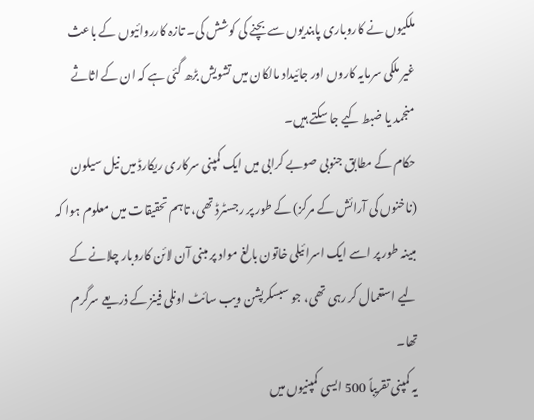ملکیوں نے کاروباری پابندیوں سے بچنے کی کوشش کی۔ تازہ کارروائیوں کے باعث غیر ملکی سرمایہ کاروں اور جائیداد مالکان میں تشویش بڑھ گئی ہے کہ ان کے اثاثے منجمد یا ضبط کیے جا سکتے ہیں۔
حکام کے مطابق جنوبی صوبے کرابی میں ایک کمپنی سرکاری ریکارڈ میں نیل سیلون (ناخنوں کی آرائش کے مرکز) کے طور پر رجسٹرڈ تھی، تاہم تحقیقات میں معلوم ہوا کہ مبینہ طور پر اسے ایک اسرائیلی خاتون بالغ مواد پر مبنی آن لائن کاروبار چلانے کے لیے استعمال کر رہی تھی، جو سبسکرپشن ویب سائٹ اونلی فینز کے ذریعے سرگرم تھا۔
یہ کمپنی تقریباً 500 ایسی کمپنیوں میں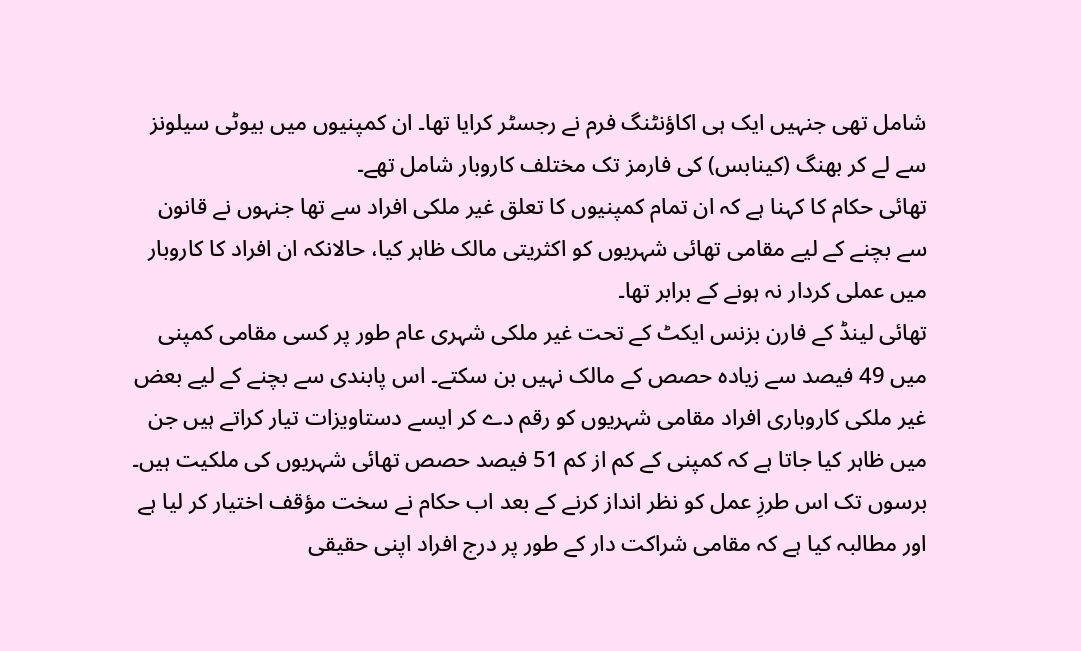شامل تھی جنہیں ایک ہی اکاؤنٹنگ فرم نے رجسٹر کرایا تھا۔ ان کمپنیوں میں بیوٹی سیلونز سے لے کر بھنگ (کینابس) کی فارمز تک مختلف کاروبار شامل تھے۔
تھائی حکام کا کہنا ہے کہ ان تمام کمپنیوں کا تعلق غیر ملکی افراد سے تھا جنہوں نے قانون سے بچنے کے لیے مقامی تھائی شہریوں کو اکثریتی مالک ظاہر کیا، حالانکہ ان افراد کا کاروبار میں عملی کردار نہ ہونے کے برابر تھا۔
تھائی لینڈ کے فارن بزنس ایکٹ کے تحت غیر ملکی شہری عام طور پر کسی مقامی کمپنی میں 49 فیصد سے زیادہ حصص کے مالک نہیں بن سکتے۔ اس پابندی سے بچنے کے لیے بعض غیر ملکی کاروباری افراد مقامی شہریوں کو رقم دے کر ایسے دستاویزات تیار کراتے ہیں جن میں ظاہر کیا جاتا ہے کہ کمپنی کے کم از کم 51 فیصد حصص تھائی شہریوں کی ملکیت ہیں۔
برسوں تک اس طرزِ عمل کو نظر انداز کرنے کے بعد اب حکام نے سخت مؤقف اختیار کر لیا ہے اور مطالبہ کیا ہے کہ مقامی شراکت دار کے طور پر درج افراد اپنی حقیقی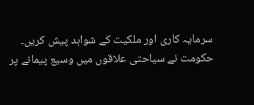سرمایہ کاری اور ملکیت کے شواہد پیش کریں۔
حکومت نے سیاحتی علاقوں میں وسیع پیمانے پر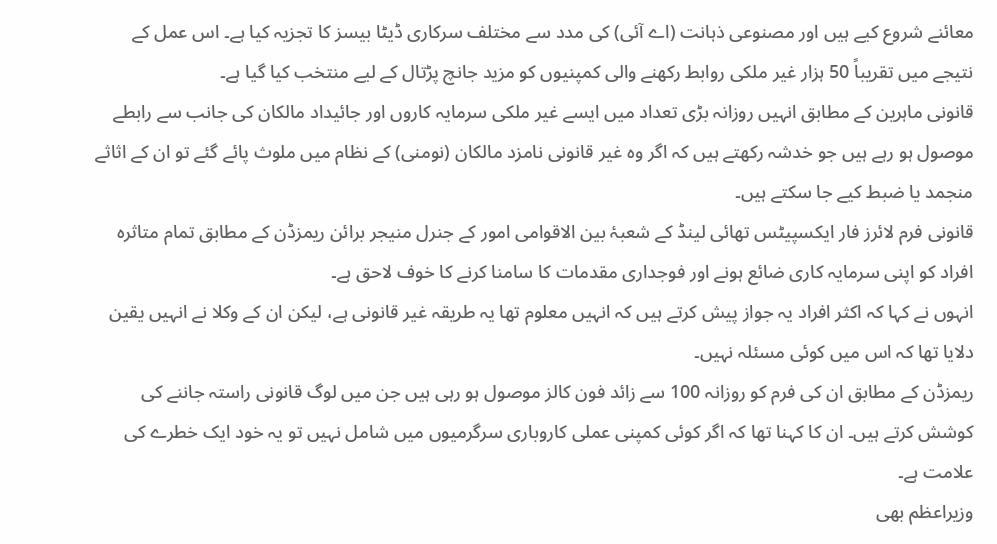معائنے شروع کیے ہیں اور مصنوعی ذہانت (اے آئی) کی مدد سے مختلف سرکاری ڈیٹا بیسز کا تجزیہ کیا ہے۔ اس عمل کے نتیجے میں تقریباً 50 ہزار غیر ملکی روابط رکھنے والی کمپنیوں کو مزید جانچ پڑتال کے لیے منتخب کیا گیا ہے۔
قانونی ماہرین کے مطابق انہیں روزانہ بڑی تعداد میں ایسے غیر ملکی سرمایہ کاروں اور جائیداد مالکان کی جانب سے رابطے موصول ہو رہے ہیں جو خدشہ رکھتے ہیں کہ اگر وہ غیر قانونی نامزد مالکان (نومنی) کے نظام میں ملوث پائے گئے تو ان کے اثاثے منجمد یا ضبط کیے جا سکتے ہیں۔
قانونی فرم لائرز فار ایکسپیٹس تھائی لینڈ کے شعبۂ بین الاقوامی امور کے جنرل منیجر برائن ریمزڈن کے مطابق تمام متاثرہ افراد کو اپنی سرمایہ کاری ضائع ہونے اور فوجداری مقدمات کا سامنا کرنے کا خوف لاحق ہے۔
انہوں نے کہا کہ اکثر افراد یہ جواز پیش کرتے ہیں کہ انہیں معلوم تھا یہ طریقہ غیر قانونی ہے، لیکن ان کے وکلا نے انہیں یقین دلایا تھا کہ اس میں کوئی مسئلہ نہیں۔
ریمزڈن کے مطابق ان کی فرم کو روزانہ 100 سے زائد فون کالز موصول ہو رہی ہیں جن میں لوگ قانونی راستہ جاننے کی کوشش کرتے ہیں۔ ان کا کہنا تھا کہ اگر کوئی کمپنی عملی کاروباری سرگرمیوں میں شامل نہیں تو یہ خود ایک خطرے کی علامت ہے۔
وزیراعظم بھی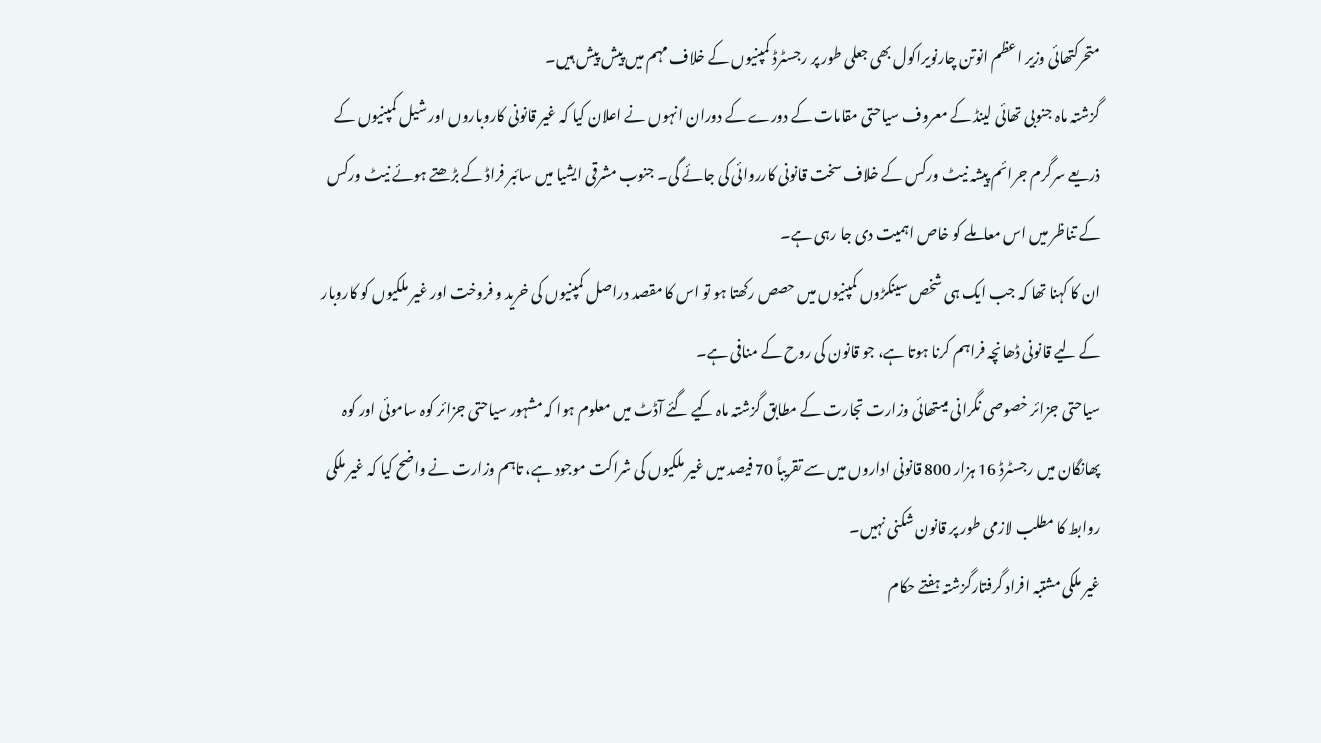متحرکتھائی وزیر اعظم انوتن چارنویراکول بھی جعلی طور پر رجسٹرڈ کمپنیوں کے خلاف مہم میں پیش پیش ہیں۔
گزشتہ ماہ جنوبی تھائی لینڈ کے معروف سیاحتی مقامات کے دورے کے دوران انہوں نے اعلان کیا کہ غیر قانونی کاروباروں اور شیل کمپنیوں کے ذریعے سرگرم جرائم پیشہ نیٹ ورکس کے خلاف سخت قانونی کارروائی کی جائے گی۔ جنوب مشرقی ایشیا میں سائبر فراڈ کے بڑھتے ہوئے نیٹ ورکس کے تناظر میں اس معاملے کو خاص اہمیت دی جا رہی ہے۔
ان کا کہنا تھا کہ جب ایک ہی شخص سینکڑوں کمپنیوں میں حصص رکھتا ہو تو اس کا مقصد دراصل کمپنیوں کی خرید و فروخت اور غیر ملکیوں کو کاروبار کے لیے قانونی ڈھانچہ فراہم کرنا ہوتا ہے، جو قانون کی روح کے منافی ہے۔
سیاحتی جزائر خصوصی نگرانی میںتھائی وزارت تجارت کے مطابق گزشتہ ماہ کیے گئے آڈٹ میں معلوم ہوا کہ مشہور سیاحتی جزائر کوہ ساموئی اور کوہ پھانگان میں رجسٹرڈ 16 ہزار 800 قانونی اداروں میں سے تقریباً 70 فیصد میں غیر ملکیوں کی شراکت موجود ہے، تاہم وزارت نے واضح کیا کہ غیر ملکی روابط کا مطلب لازمی طور پر قانون شکنی نہیں۔
غیر ملکی مشتبہ افراد گرفتارگزشتہ ہفتے حکام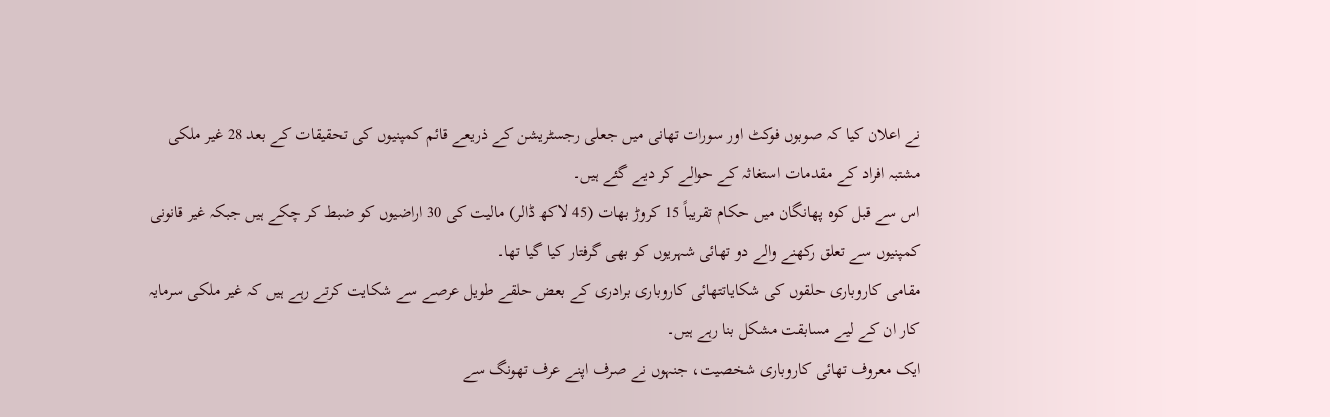نے اعلان کیا کہ صوبوں فوکٹ اور سورات تھانی میں جعلی رجسٹریشن کے ذریعے قائم کمپنیوں کی تحقیقات کے بعد 28 غیر ملکی مشتبہ افراد کے مقدمات استغاثہ کے حوالے کر دیے گئے ہیں۔
اس سے قبل کوہ پھانگان میں حکام تقریباً 15 کروڑ بھات (45 لاکھ ڈالر) مالیت کی 30 اراضیوں کو ضبط کر چکے ہیں جبکہ غیر قانونی کمپنیوں سے تعلق رکھنے والے دو تھائی شہریوں کو بھی گرفتار کیا گیا تھا۔
مقامی کاروباری حلقوں کی شکایاتتھائی کاروباری برادری کے بعض حلقے طویل عرصے سے شکایت کرتے رہے ہیں کہ غیر ملکی سرمایہ کار ان کے لیے مسابقت مشکل بنا رہے ہیں۔
ایک معروف تھائی کاروباری شخصیت، جنہوں نے صرف اپنے عرف تھونگ سے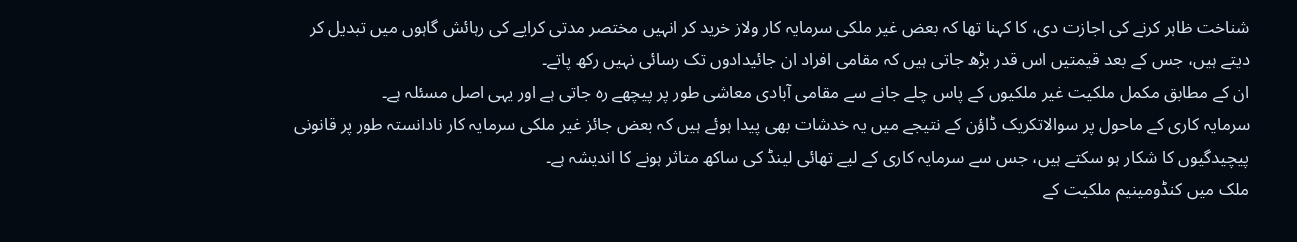شناخت ظاہر کرنے کی اجازت دی، کا کہنا تھا کہ بعض غیر ملکی سرمایہ کار ولاز خرید کر انہیں مختصر مدتی کرایے کی رہائش گاہوں میں تبدیل کر دیتے ہیں، جس کے بعد قیمتیں اس قدر بڑھ جاتی ہیں کہ مقامی افراد ان جائیدادوں تک رسائی نہیں رکھ پاتے۔
ان کے مطابق مکمل ملکیت غیر ملکیوں کے پاس چلے جانے سے مقامی آبادی معاشی طور پر پیچھے رہ جاتی ہے اور یہی اصل مسئلہ ہے۔
سرمایہ کاری کے ماحول پر سوالاتکریک ڈاؤن کے نتیجے میں یہ خدشات بھی پیدا ہوئے ہیں کہ بعض جائز غیر ملکی سرمایہ کار نادانستہ طور پر قانونی پیچیدگیوں کا شکار ہو سکتے ہیں، جس سے سرمایہ کاری کے لیے تھائی لینڈ کی ساکھ متاثر ہونے کا اندیشہ ہے۔
ملک میں کنڈومینیم ملکیت کے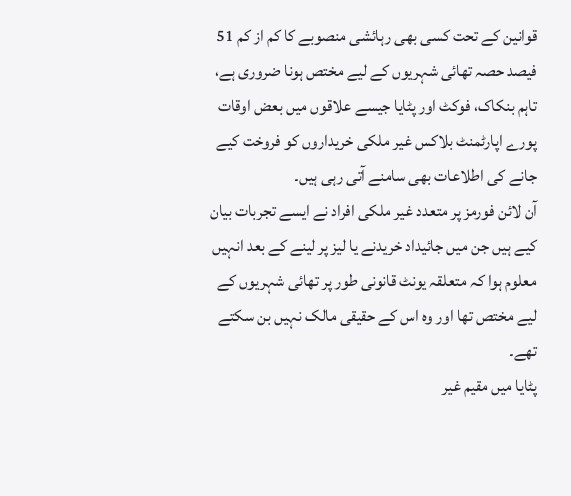قوانین کے تحت کسی بھی رہائشی منصوبے کا کم از کم 51 فیصد حصہ تھائی شہریوں کے لیے مختص ہونا ضروری ہے، تاہم بنکاک، فوکٹ اور پٹایا جیسے علاقوں میں بعض اوقات پورے اپارٹمنٹ بلاکس غیر ملکی خریداروں کو فروخت کیے جانے کی اطلاعات بھی سامنے آتی رہی ہیں۔
آن لائن فورمز پر متعدد غیر ملکی افراد نے ایسے تجربات بیان کیے ہیں جن میں جائیداد خریدنے یا لیز پر لینے کے بعد انہیں معلوم ہوا کہ متعلقہ یونٹ قانونی طور پر تھائی شہریوں کے لیے مختص تھا اور وہ اس کے حقیقی مالک نہیں بن سکتے تھے۔
پٹایا میں مقیم غیر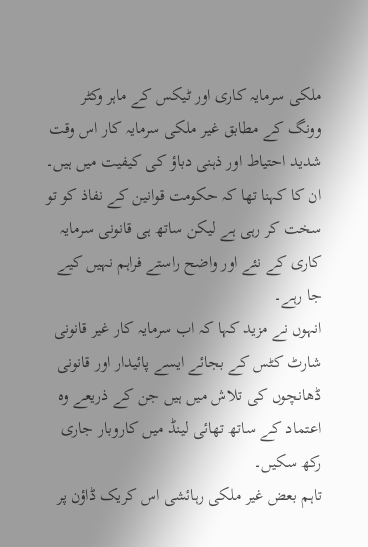ملکی سرمایہ کاری اور ٹیکس کے ماہر وکٹر وونگ کے مطابق غیر ملکی سرمایہ کار اس وقت شدید احتیاط اور ذہنی دباؤ کی کیفیت میں ہیں۔
ان کا کہنا تھا کہ حکومت قوانین کے نفاذ کو تو سخت کر رہی ہے لیکن ساتھ ہی قانونی سرمایہ کاری کے نئے اور واضح راستے فراہم نہیں کیے جا رہے۔
انہوں نے مزید کہا کہ اب سرمایہ کار غیر قانونی شارٹ کٹس کے بجائے ایسے پائیدار اور قانونی ڈھانچوں کی تلاش میں ہیں جن کے ذریعے وہ اعتماد کے ساتھ تھائی لینڈ میں کاروبار جاری رکھ سکیں۔
تاہم بعض غیر ملکی رہائشی اس کریک ڈاؤن پر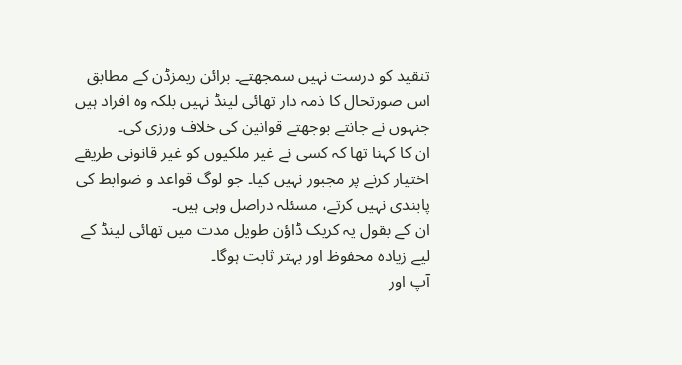تنقید کو درست نہیں سمجھتے۔ برائن ریمزڈن کے مطابق اس صورتحال کا ذمہ دار تھائی لینڈ نہیں بلکہ وہ افراد ہیں جنہوں نے جانتے بوجھتے قوانین کی خلاف ورزی کی۔
ان کا کہنا تھا کہ کسی نے غیر ملکیوں کو غیر قانونی طریقے اختیار کرنے پر مجبور نہیں کیا۔ جو لوگ قواعد و ضوابط کی پابندی نہیں کرتے، مسئلہ دراصل وہی ہیں۔
ان کے بقول یہ کریک ڈاؤن طویل مدت میں تھائی لینڈ کے لیے زیادہ محفوظ اور بہتر ثابت ہوگا۔
آپ اور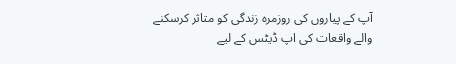آپ کے پیاروں کی روزمرہ زندگی کو متاثر کرسکنے والے واقعات کی اپ ڈیٹس کے لیے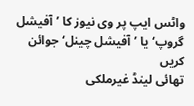واٹس ایپ پر وی نیوز کا ’آفیشل گروپ‘ یا ’آفیشل چینل‘ جوائن کریں
تھائی لینڈ غیرملکی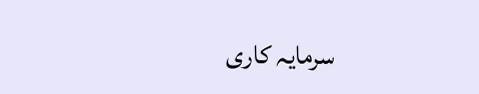سرمایہ کاری